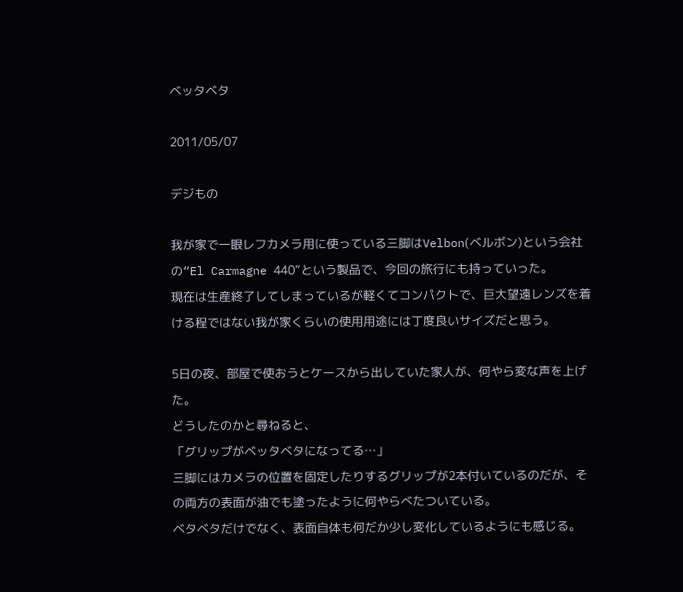ベッタベタ

2011/05/07

デジもの

我が家で一眼レフカメラ用に使っている三脚はVelbon(ベルボン)という会社の“El Carmagne 440”という製品で、今回の旅行にも持っていった。
現在は生産終了してしまっているが軽くてコンパクトで、巨大望遠レンズを着ける程ではない我が家くらいの使用用途には丁度良いサイズだと思う。

5日の夜、部屋で使おうとケースから出していた家人が、何やら変な声を上げた。
どうしたのかと尋ねると、
「グリップがベッタベタになってる…」
三脚にはカメラの位置を固定したりするグリップが2本付いているのだが、その両方の表面が油でも塗ったように何やらべたついている。
ベタベタだけでなく、表面自体も何だか少し変化しているようにも感じる。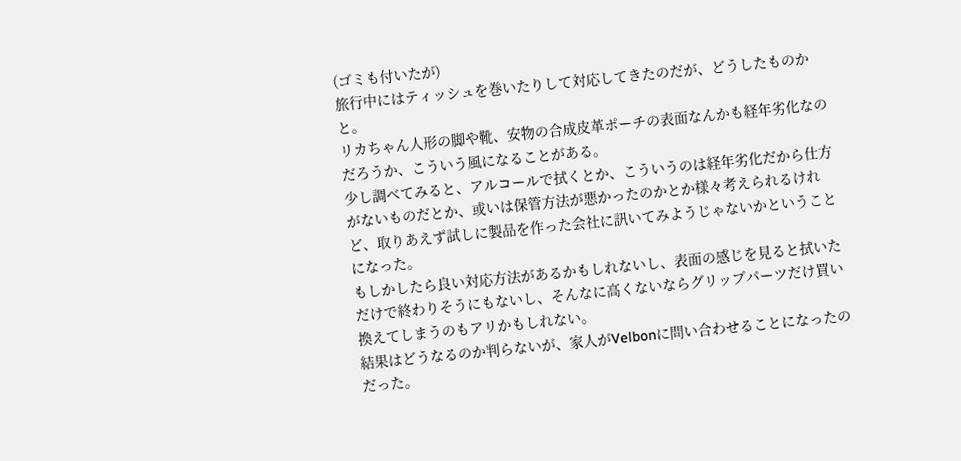(ゴミも付いたが)
旅行中にはティッシュを巻いたりして対応してきたのだが、どうしたものかと。
リカちゃん人形の脚や靴、安物の合成皮革ポーチの表面なんかも経年劣化なのだろうか、こういう風になることがある。
少し調べてみると、アルコールで拭くとか、こういうのは経年劣化だから仕方がないものだとか、或いは保管方法が悪かったのかとか様々考えられるけれど、取りあえず試しに製品を作った会社に訊いてみようじゃないかということになった。
もしかしたら良い対応方法があるかもしれないし、表面の感じを見ると拭いただけで終わりそうにもないし、そんなに高くないならグリップパーツだけ買い換えてしまうのもアリかもしれない。
結果はどうなるのか判らないが、家人がVelbonに問い合わせることになったのだった。